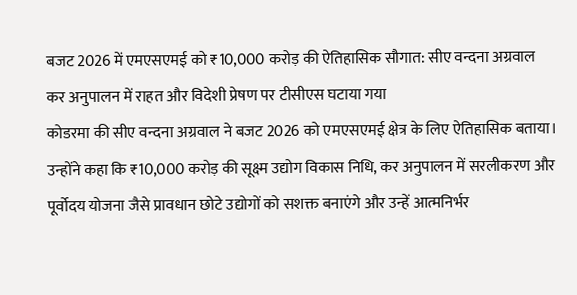बजट 2026 में एमएसएमई को ₹10,000 करोड़ की ऐतिहासिक सौगात: सीए वन्दना अग्रवाल
कर अनुपालन में राहत और विदेशी प्रेषण पर टीसीएस घटाया गया
कोडरमा की सीए वन्दना अग्रवाल ने बजट 2026 को एमएसएमई क्षेत्र के लिए ऐतिहासिक बताया। उन्होंने कहा कि ₹10,000 करोड़ की सूक्ष्म उद्योग विकास निधि, कर अनुपालन में सरलीकरण और पूर्वोदय योजना जैसे प्रावधान छोटे उद्योगों को सशक्त बनाएंगे और उन्हें आत्मनिर्भर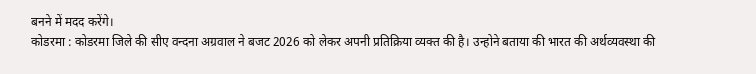बनने में मदद करेंगे।
कोडरमा : कोडरमा जिले की सीए वन्दना अग्रवाल ने बजट 2026 को लेकर अपनी प्रतिक्रिया व्यक्त की है। उन्होने बताया की भारत की अर्थव्यवस्था की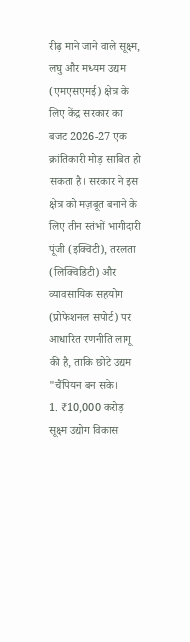रीढ़ माने जाने वाले सूक्ष्म, लघु और मध्यम उद्यम (एमएसएमई) क्षेत्र के लिए केंद्र सरकार का बजट 2026-27 एक क्रांतिकारी मोड़ साबित हो सकता है। सरकार ने इस क्षेत्र को मज़बूत बनाने के लिए तीन स्तंभों भागीदारी पूंजी (इक्विटी), तरलता (लिक्विडिटी) और व्यावसायिक सहयोग (प्रोफेशनल सपोर्ट) पर आधारित रणनीति लागू की है, ताकि छोटे उद्यम "चैंपियन बन सके।
1. ₹10,000 करोड़ सूक्ष्म उद्योग विकास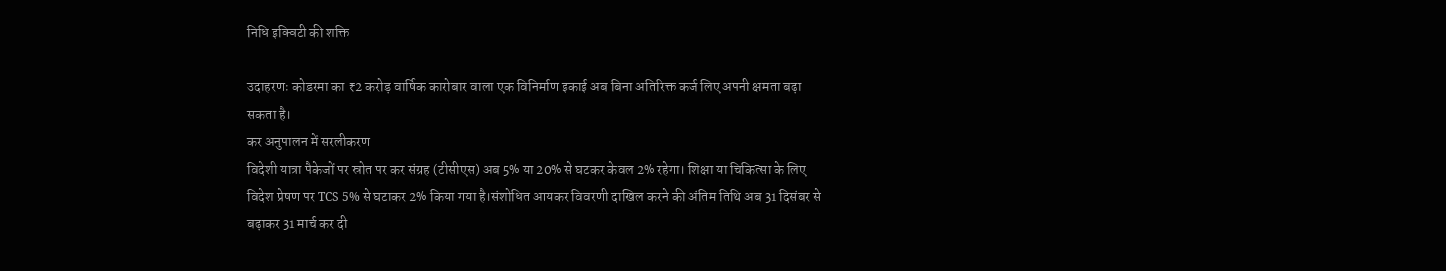निधि इक्विटी की शक्ति

उदाहरणः कोडरमा का ₹2 करोड़ वार्षिक कारोबार वाला एक विनिर्माण इकाई अब बिना अतिरिक्त कर्ज लिए अपनी क्षमता बढ़ा सकता है।
कर अनुपालन में सरलीकरण
विदेशी यात्रा पैकेजों पर स्रोत पर कर संग्रह (टीसीएस) अब 5% या 20% से घटकर केवल 2% रहेगा। शिक्षा या चिकित्सा के लिए विदेश प्रेषण पर TCS 5% से घटाकर 2% किया गया है।संशोधित आयकर विवरणी दाखिल करने की अंतिम तिथि अब 31 दिसंबर से बढ़ाकर 31 मार्च कर दी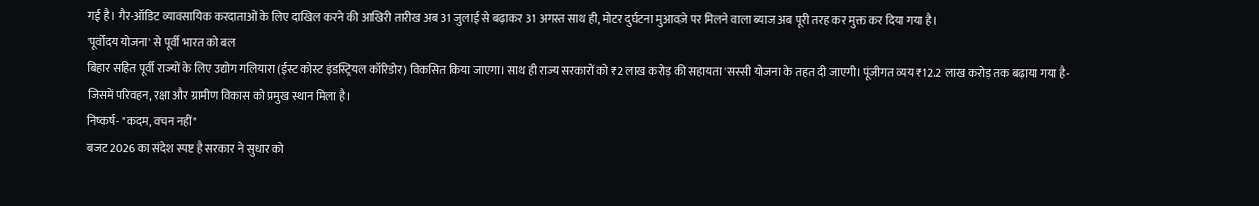गई है। गैर-ऑडिट व्यावसायिक करदाताओं के लिए दाखिल करने की आखिरी तारीख अब 31 जुलाई से बढ़ाकर 31 अगस्त साथ ही, मोटर दुर्घटना मुआवज़े पर मिलने वाला ब्याज अब पूरी तरह कर मुक्त कर दिया गया है।
'पूर्वोदय योजना' से पूर्वी भारत को बल
बिहार सहित पूर्वी राज्यों के लिए उद्योग गलियारा (ईस्ट कोस्ट इंडस्ट्रियल कॉरिडोर) विकसित किया जाएगा। साथ ही राज्य सरकारों को ₹2 लाख करोड़ की सहायता 'सस्सी योजना के तहत दी जाएगी। पूंजीगत व्यय ₹12.2 लाख करोड़ तक बढ़ाया गया है-जिसमें परिवहन, रक्षा और ग्रामीण विकास को प्रमुख स्थान मिला है।
निष्कर्ष- "कदम, वचन नहीं"
बजट 2026 का संदेश स्पष्ट है सरकार ने सुधार को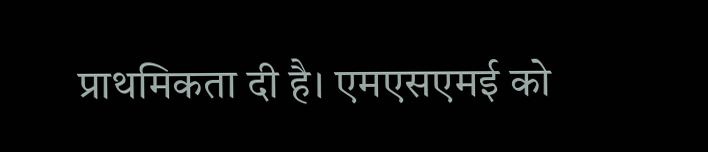प्राथमिकता दी है। एमएसएमई को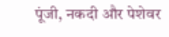पूंजी, नकदी और पेशेवर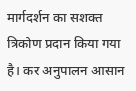मार्गदर्शन का सशक्त त्रिकोण प्रदान किया गया है। कर अनुपालन आसान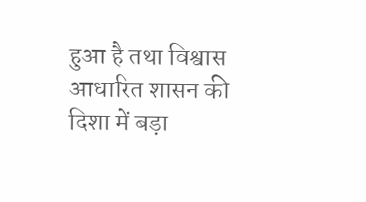हुआ है तथा विश्वास आधारित शासन की दिशा में बड़ा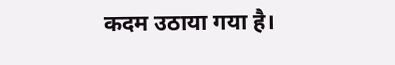कदम उठाया गया है।